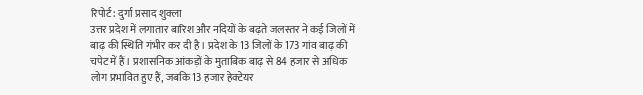रिपोर्ट: दुर्गा प्रसाद शुक्ला
उत्तर प्रदेश में लगातार बारिश और नदियों के बढ़ते जलस्तर ने कई जिलों में बाढ़ की स्थिति गंभीर कर दी है। प्रदेश के 13 जिलों के 173 गांव बाढ़ की चपेट में हैं। प्रशासनिक आंकड़ों के मुताबिक बाढ़ से 84 हजार से अधिक लोग प्रभावित हुए हैं, जबकि 13 हजार हेक्टेयर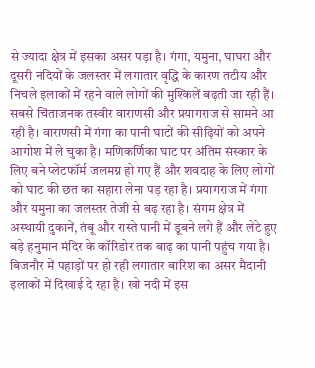से ज्यादा क्षेत्र में इसका असर पड़ा है। गंगा, यमुना, घाघरा और दूसरी नदियों के जलस्तर में लगातार वृद्धि के कारण तटीय और निचले इलाकों में रहने वाले लोगों की मुश्किलें बढ़ती जा रही हैं।
सबसे चिंताजनक तस्वीर वाराणसी और प्रयागराज से सामने आ रही है। वाराणसी में गंगा का पानी घाटों की सीढ़ियों को अपने आगोश में ले चुका है। मणिकर्णिका घाट पर अंतिम संस्कार के लिए बने प्लेटफॉर्म जलमग्न हो गए हैं और शवदाह के लिए लोगों को घाट की छत का सहारा लेना पड़ रहा है। प्रयागराज में गंगा और यमुना का जलस्तर तेजी से बढ़ रहा है। संगम क्षेत्र में अस्थायी दुकानें, तंबू और रास्ते पानी में डूबने लगे हैं और लेटे हुए बड़े हनुमान मंदिर के कॉरिडोर तक बाढ़ का पानी पहुंच गया है।
बिजनौर में पहाड़ों पर हो रही लगातार बारिश का असर मैदानी इलाकों में दिखाई दे रहा है। खो नदी में इस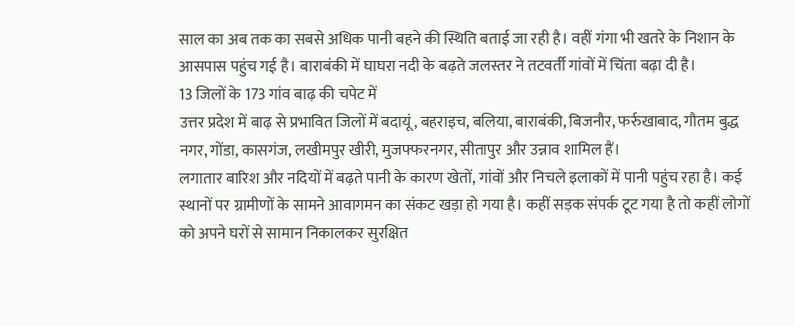साल का अब तक का सबसे अधिक पानी बहने की स्थिति बताई जा रही है। वहीं गंगा भी खतरे के निशान के आसपास पहुंच गई है। बाराबंकी में घाघरा नदी के बढ़ते जलस्तर ने तटवर्ती गांवों में चिंता बढ़ा दी है।
13 जिलों के 173 गांव बाढ़ की चपेट में
उत्तर प्रदेश में बाढ़ से प्रभावित जिलों में बदायूं, बहराइच, बलिया, बाराबंकी, बिजनौर, फर्रुखाबाद, गौतम बुद्ध नगर, गोंडा, कासगंज, लखीमपुर खीरी, मुजफ्फरनगर, सीतापुर और उन्नाव शामिल हैं।
लगातार बारिश और नदियों में बढ़ते पानी के कारण खेतों, गांवों और निचले इलाकों में पानी पहुंच रहा है। कई स्थानों पर ग्रामीणों के सामने आवागमन का संकट खड़ा हो गया है। कहीं सड़क संपर्क टूट गया है तो कहीं लोगों को अपने घरों से सामान निकालकर सुरक्षित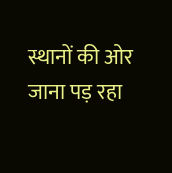स्थानों की ओर जाना पड़ रहा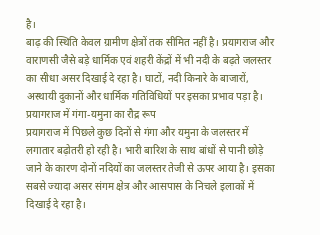है।
बाढ़ की स्थिति केवल ग्रामीण क्षेत्रों तक सीमित नहीं है। प्रयागराज और वाराणसी जैसे बड़े धार्मिक एवं शहरी केंद्रों में भी नदी के बढ़ते जलस्तर का सीधा असर दिखाई दे रहा है। घाटों, नदी किनारे के बाजारों, अस्थायी दुकानों और धार्मिक गतिविधियों पर इसका प्रभाव पड़ा है।
प्रयागराज में गंगा-यमुना का रौद्र रूप
प्रयागराज में पिछले कुछ दिनों से गंगा और यमुना के जलस्तर में लगातार बढ़ोतरी हो रही है। भारी बारिश के साथ बांधों से पानी छोड़े जाने के कारण दोनों नदियों का जलस्तर तेजी से ऊपर आया है। इसका सबसे ज्यादा असर संगम क्षेत्र और आसपास के निचले इलाकों में दिखाई दे रहा है।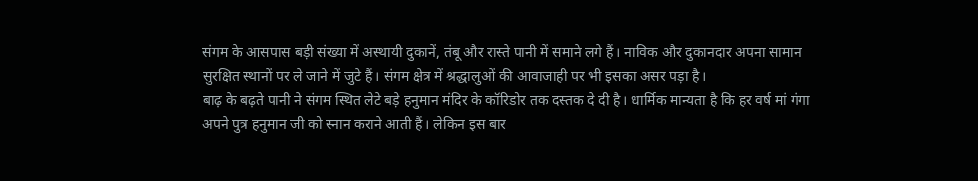संगम के आसपास बड़ी संख्या में अस्थायी दुकानें, तंबू और रास्ते पानी में समाने लगे हैं। नाविक और दुकानदार अपना सामान सुरक्षित स्थानों पर ले जाने में जुटे हैं। संगम क्षेत्र में श्रद्धालुओं की आवाजाही पर भी इसका असर पड़ा है।
बाढ़ के बढ़ते पानी ने संगम स्थित लेटे बड़े हनुमान मंदिर के कॉरिडोर तक दस्तक दे दी है। धार्मिक मान्यता है कि हर वर्ष मां गंगा अपने पुत्र हनुमान जी को स्नान कराने आती हैं। लेकिन इस बार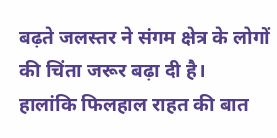बढ़ते जलस्तर ने संगम क्षेत्र के लोगों की चिंता जरूर बढ़ा दी है।
हालांकि फिलहाल राहत की बात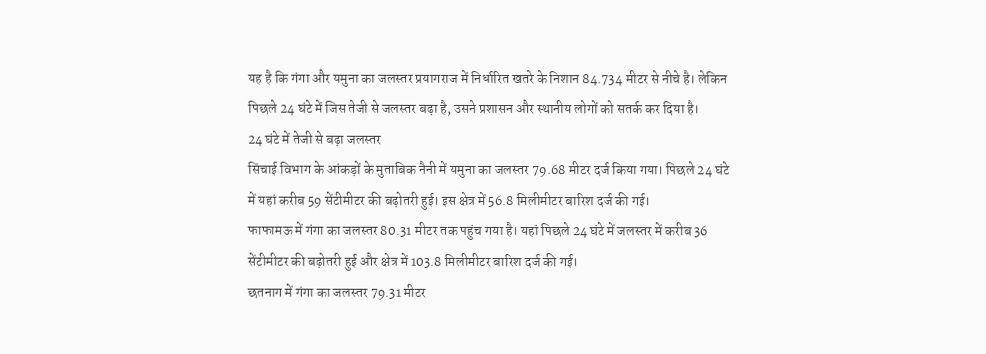यह है कि गंगा और यमुना का जलस्तर प्रयागराज में निर्धारित खतरे के निशान 84.734 मीटर से नीचे है। लेकिन पिछले 24 घंटे में जिस तेजी से जलस्तर बढ़ा है, उसने प्रशासन और स्थानीय लोगों को सतर्क कर दिया है।
24 घंटे में तेजी से बढ़ा जलस्तर
सिंचाई विभाग के आंकड़ों के मुताबिक नैनी में यमुना का जलस्तर 79.68 मीटर दर्ज किया गया। पिछले 24 घंटे में यहां करीब 59 सेंटीमीटर की बढ़ोतरी हुई। इस क्षेत्र में 56.8 मिलीमीटर बारिश दर्ज की गई।
फाफामऊ में गंगा का जलस्तर 80.31 मीटर तक पहुंच गया है। यहां पिछले 24 घंटे में जलस्तर में करीब 36 सेंटीमीटर की बढ़ोतरी हुई और क्षेत्र में 103.8 मिलीमीटर बारिश दर्ज की गई।
छतनाग में गंगा का जलस्तर 79.31 मीटर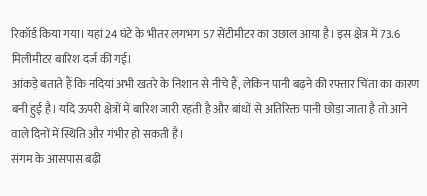रिकॉर्ड किया गया। यहां 24 घंटे के भीतर लगभग 57 सेंटीमीटर का उछाल आया है। इस क्षेत्र में 73.6 मिलीमीटर बारिश दर्ज की गई।
आंकड़े बताते हैं कि नदियां अभी खतरे के निशान से नीचे हैं, लेकिन पानी बढ़ने की रफ्तार चिंता का कारण बनी हुई है। यदि ऊपरी क्षेत्रों में बारिश जारी रहती है और बांधों से अतिरिक्त पानी छोड़ा जाता है तो आने वाले दिनों में स्थिति और गंभीर हो सकती है।
संगम के आसपास बढ़ी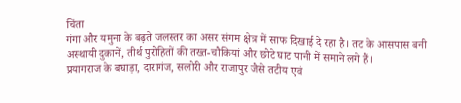चिंता
गंगा और यमुना के बढ़ते जलस्तर का असर संगम क्षेत्र में साफ दिखाई दे रहा है। तट के आसपास बनी अस्थायी दुकानें, तीर्थ पुरोहितों की तख्त-चौकियां और छोटे घाट पानी में समाने लगे हैं।
प्रयागराज के बघाड़ा, दारागंज, सलोरी और राजापुर जैसे तटीय एवं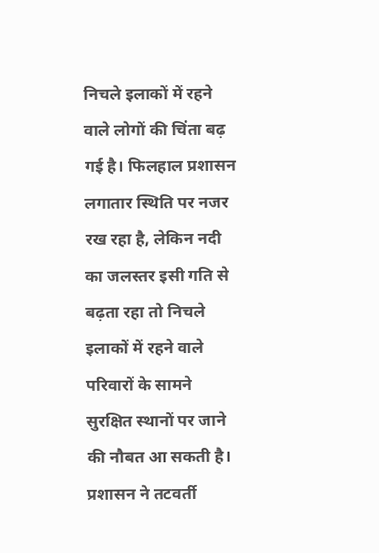निचले इलाकों में रहने वाले लोगों की चिंता बढ़ गई है। फिलहाल प्रशासन लगातार स्थिति पर नजर रख रहा है, लेकिन नदी का जलस्तर इसी गति से बढ़ता रहा तो निचले इलाकों में रहने वाले परिवारों के सामने सुरक्षित स्थानों पर जाने की नौबत आ सकती है।
प्रशासन ने तटवर्ती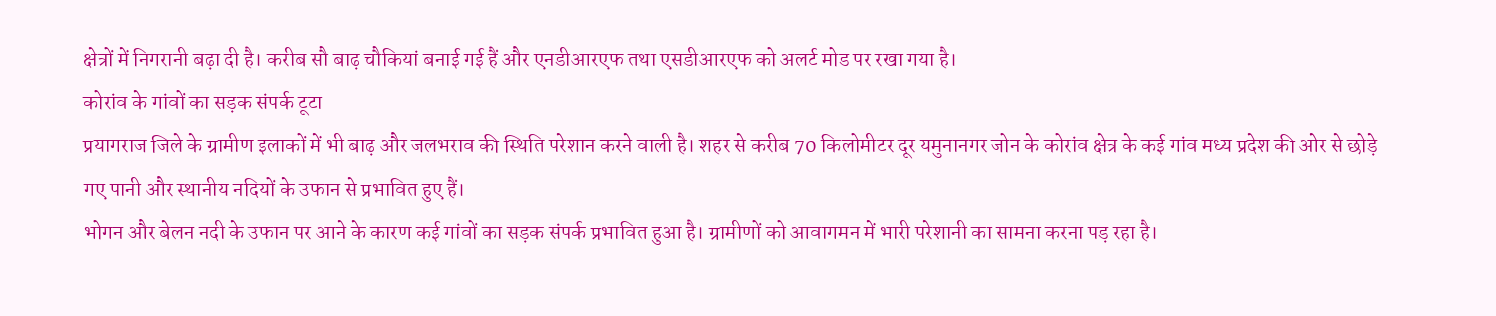क्षेत्रों में निगरानी बढ़ा दी है। करीब सौ बाढ़ चौकियां बनाई गई हैं और एनडीआरएफ तथा एसडीआरएफ को अलर्ट मोड पर रखा गया है।
कोरांव के गांवों का सड़क संपर्क टूटा
प्रयागराज जिले के ग्रामीण इलाकों में भी बाढ़ और जलभराव की स्थिति परेशान करने वाली है। शहर से करीब 70 किलोमीटर दूर यमुनानगर जोन के कोरांव क्षेत्र के कई गांव मध्य प्रदेश की ओर से छोड़े गए पानी और स्थानीय नदियों के उफान से प्रभावित हुए हैं।
भोगन और बेलन नदी के उफान पर आने के कारण कई गांवों का सड़क संपर्क प्रभावित हुआ है। ग्रामीणों को आवागमन में भारी परेशानी का सामना करना पड़ रहा है।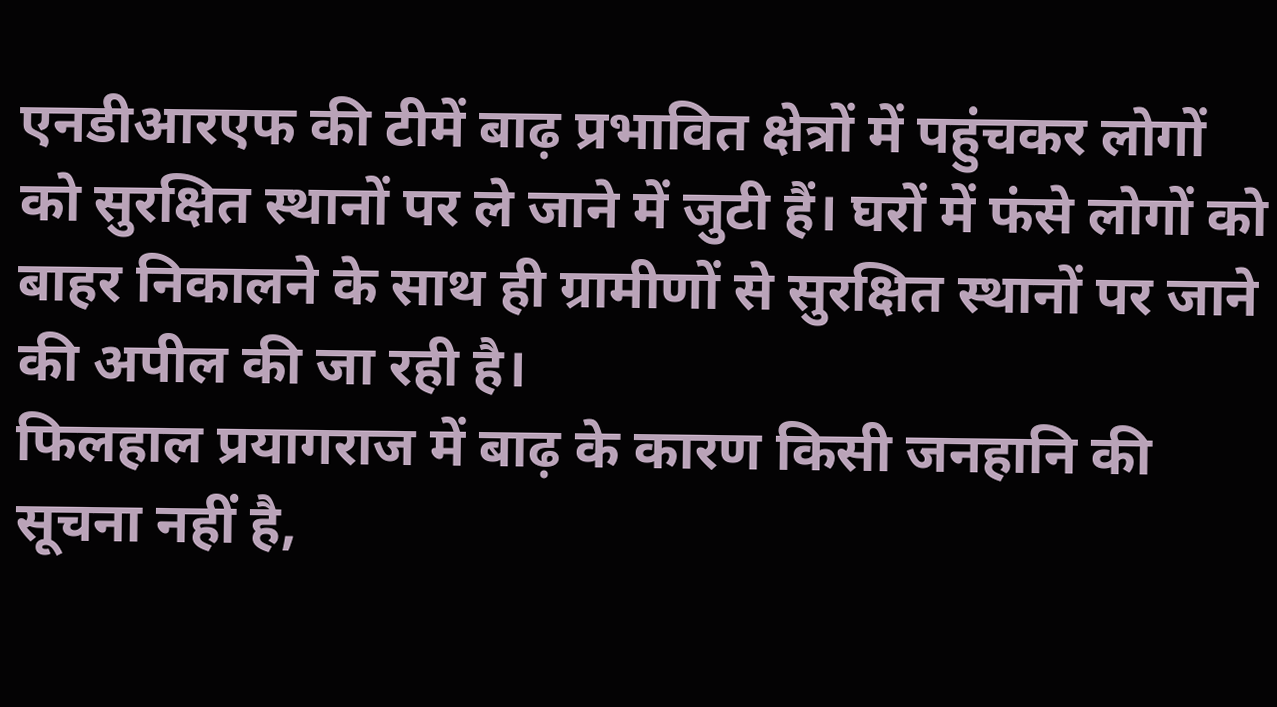एनडीआरएफ की टीमें बाढ़ प्रभावित क्षेत्रों में पहुंचकर लोगों को सुरक्षित स्थानों पर ले जाने में जुटी हैं। घरों में फंसे लोगों को बाहर निकालने के साथ ही ग्रामीणों से सुरक्षित स्थानों पर जाने की अपील की जा रही है।
फिलहाल प्रयागराज में बाढ़ के कारण किसी जनहानि की सूचना नहीं है,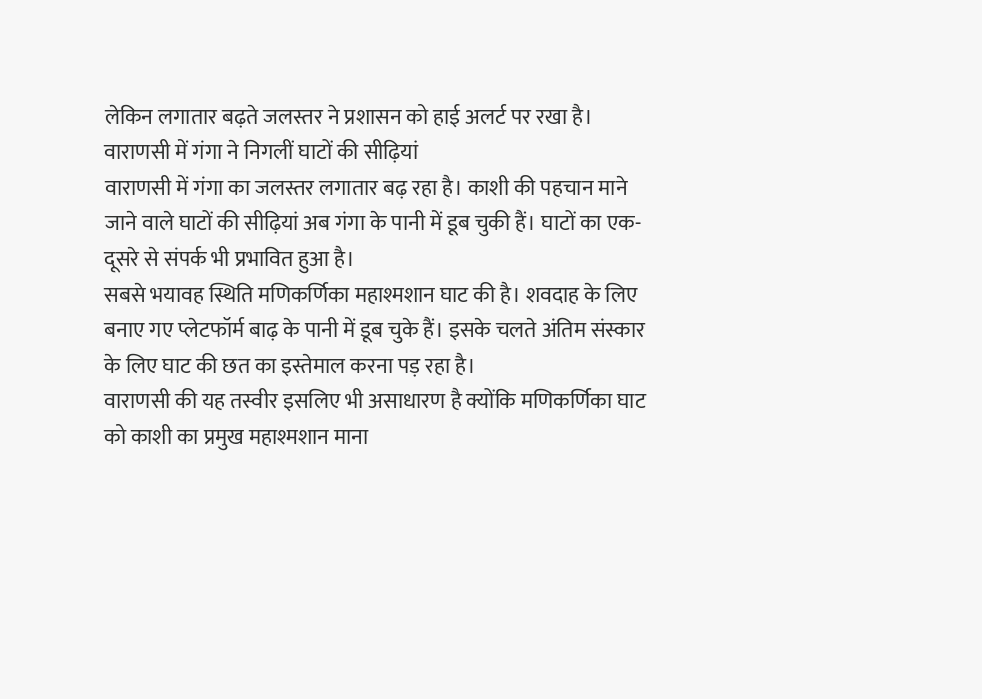लेकिन लगातार बढ़ते जलस्तर ने प्रशासन को हाई अलर्ट पर रखा है।
वाराणसी में गंगा ने निगलीं घाटों की सीढ़ियां
वाराणसी में गंगा का जलस्तर लगातार बढ़ रहा है। काशी की पहचान माने जाने वाले घाटों की सीढ़ियां अब गंगा के पानी में डूब चुकी हैं। घाटों का एक-दूसरे से संपर्क भी प्रभावित हुआ है।
सबसे भयावह स्थिति मणिकर्णिका महाश्मशान घाट की है। शवदाह के लिए बनाए गए प्लेटफॉर्म बाढ़ के पानी में डूब चुके हैं। इसके चलते अंतिम संस्कार के लिए घाट की छत का इस्तेमाल करना पड़ रहा है।
वाराणसी की यह तस्वीर इसलिए भी असाधारण है क्योंकि मणिकर्णिका घाट को काशी का प्रमुख महाश्मशान माना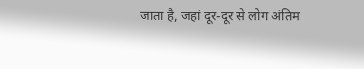जाता है, जहां दूर-दूर से लोग अंतिम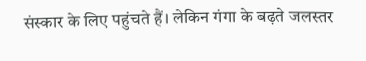संस्कार के लिए पहुंचते हैं। लेकिन गंगा के बढ़ते जलस्तर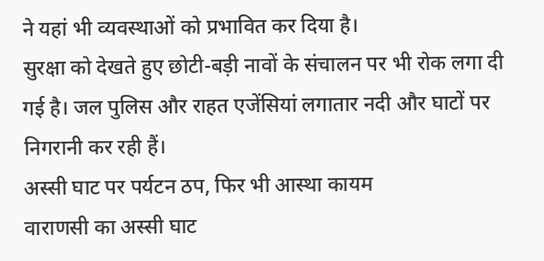ने यहां भी व्यवस्थाओं को प्रभावित कर दिया है।
सुरक्षा को देखते हुए छोटी-बड़ी नावों के संचालन पर भी रोक लगा दी गई है। जल पुलिस और राहत एजेंसियां लगातार नदी और घाटों पर निगरानी कर रही हैं।
अस्सी घाट पर पर्यटन ठप, फिर भी आस्था कायम
वाराणसी का अस्सी घाट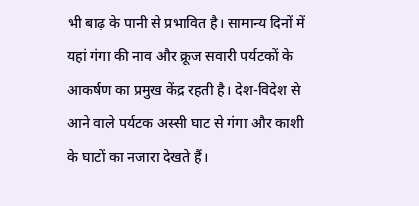भी बाढ़ के पानी से प्रभावित है। सामान्य दिनों में यहां गंगा की नाव और क्रूज सवारी पर्यटकों के आकर्षण का प्रमुख केंद्र रहती है। देश-विदेश से आने वाले पर्यटक अस्सी घाट से गंगा और काशी के घाटों का नजारा देखते हैं।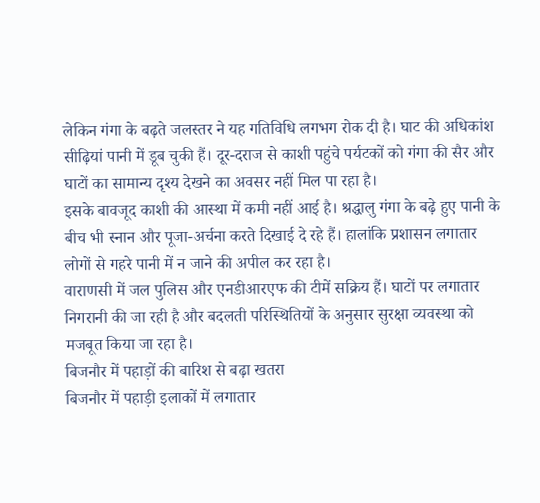लेकिन गंगा के बढ़ते जलस्तर ने यह गतिविधि लगभग रोक दी है। घाट की अधिकांश सीढ़ियां पानी में डूब चुकी हैं। दूर-दराज से काशी पहुंचे पर्यटकों को गंगा की सैर और घाटों का सामान्य दृश्य देखने का अवसर नहीं मिल पा रहा है।
इसके बावजूद काशी की आस्था में कमी नहीं आई है। श्रद्धालु गंगा के बढ़े हुए पानी के बीच भी स्नान और पूजा-अर्चना करते दिखाई दे रहे हैं। हालांकि प्रशासन लगातार लोगों से गहरे पानी में न जाने की अपील कर रहा है।
वाराणसी में जल पुलिस और एनडीआरएफ की टीमें सक्रिय हैं। घाटों पर लगातार निगरानी की जा रही है और बदलती परिस्थितियों के अनुसार सुरक्षा व्यवस्था को मजबूत किया जा रहा है।
बिजनौर में पहाड़ों की बारिश से बढ़ा खतरा
बिजनौर में पहाड़ी इलाकों में लगातार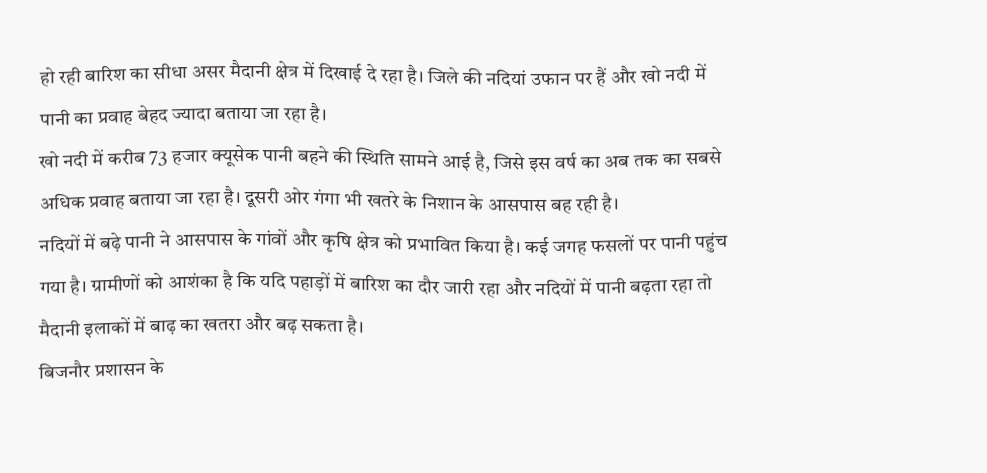हो रही बारिश का सीधा असर मैदानी क्षेत्र में दिखाई दे रहा है। जिले की नदियां उफान पर हैं और खो नदी में पानी का प्रवाह बेहद ज्यादा बताया जा रहा है।
खो नदी में करीब 73 हजार क्यूसेक पानी बहने की स्थिति सामने आई है, जिसे इस वर्ष का अब तक का सबसे अधिक प्रवाह बताया जा रहा है। दूसरी ओर गंगा भी खतरे के निशान के आसपास बह रही है।
नदियों में बढ़े पानी ने आसपास के गांवों और कृषि क्षेत्र को प्रभावित किया है। कई जगह फसलों पर पानी पहुंच गया है। ग्रामीणों को आशंका है कि यदि पहाड़ों में बारिश का दौर जारी रहा और नदियों में पानी बढ़ता रहा तो मैदानी इलाकों में बाढ़ का खतरा और बढ़ सकता है।
बिजनौर प्रशासन के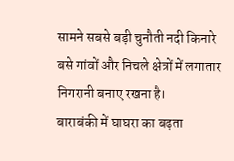सामने सबसे बड़ी चुनौती नदी किनारे बसे गांवों और निचले क्षेत्रों में लगातार निगरानी बनाए रखना है।
बाराबंकी में घाघरा का बढ़ता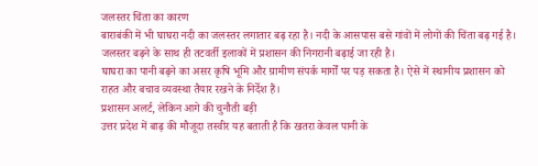जलस्तर चिंता का कारण
बाराबंकी में भी घाघरा नदी का जलस्तर लगातार बढ़ रहा है। नदी के आसपास बसे गांवों में लोगों की चिंता बढ़ गई है। जलस्तर बढ़ने के साथ ही तटवर्ती इलाकों में प्रशासन की निगरानी बढ़ाई जा रही है।
घाघरा का पानी बढ़ने का असर कृषि भूमि और ग्रामीण संपर्क मार्गों पर पड़ सकता है। ऐसे में स्थानीय प्रशासन को राहत और बचाव व्यवस्था तैयार रखने के निर्देश हैं।
प्रशासन अलर्ट, लेकिन आगे की चुनौती बड़ी
उत्तर प्रदेश में बाढ़ की मौजूदा तस्वीर यह बताती है कि खतरा केवल पानी के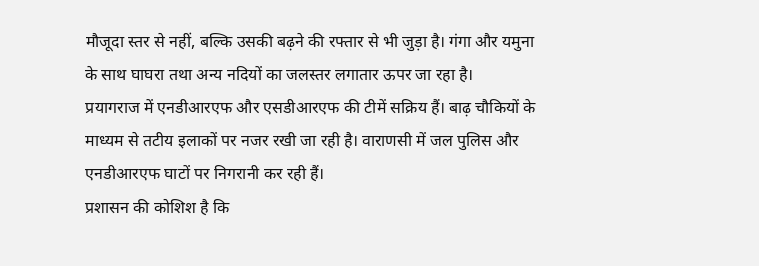मौजूदा स्तर से नहीं, बल्कि उसकी बढ़ने की रफ्तार से भी जुड़ा है। गंगा और यमुना के साथ घाघरा तथा अन्य नदियों का जलस्तर लगातार ऊपर जा रहा है।
प्रयागराज में एनडीआरएफ और एसडीआरएफ की टीमें सक्रिय हैं। बाढ़ चौकियों के माध्यम से तटीय इलाकों पर नजर रखी जा रही है। वाराणसी में जल पुलिस और एनडीआरएफ घाटों पर निगरानी कर रही हैं।
प्रशासन की कोशिश है कि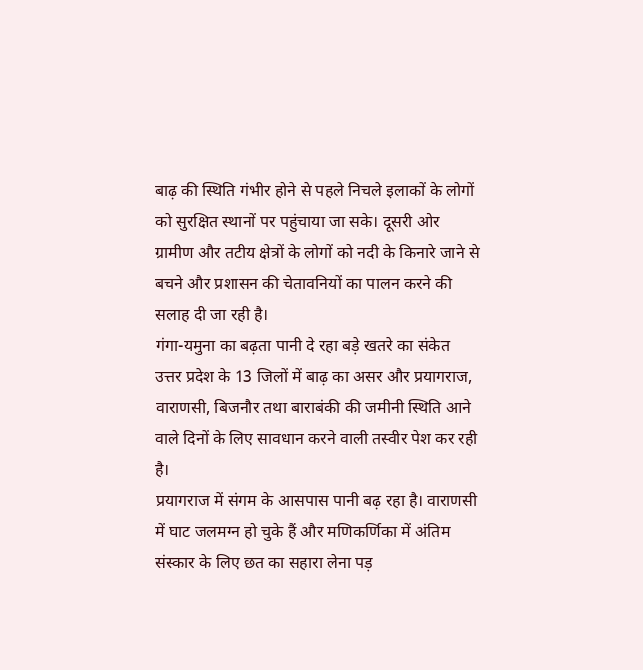बाढ़ की स्थिति गंभीर होने से पहले निचले इलाकों के लोगों को सुरक्षित स्थानों पर पहुंचाया जा सके। दूसरी ओर ग्रामीण और तटीय क्षेत्रों के लोगों को नदी के किनारे जाने से बचने और प्रशासन की चेतावनियों का पालन करने की सलाह दी जा रही है।
गंगा-यमुना का बढ़ता पानी दे रहा बड़े खतरे का संकेत
उत्तर प्रदेश के 13 जिलों में बाढ़ का असर और प्रयागराज, वाराणसी, बिजनौर तथा बाराबंकी की जमीनी स्थिति आने वाले दिनों के लिए सावधान करने वाली तस्वीर पेश कर रही है।
प्रयागराज में संगम के आसपास पानी बढ़ रहा है। वाराणसी में घाट जलमग्न हो चुके हैं और मणिकर्णिका में अंतिम संस्कार के लिए छत का सहारा लेना पड़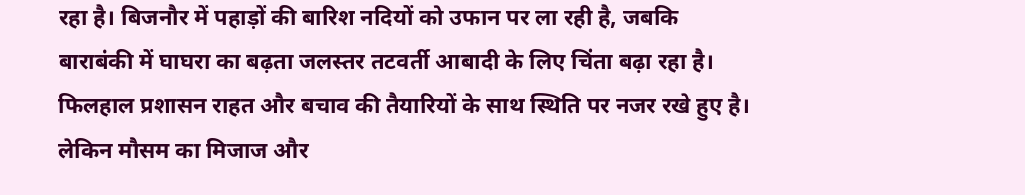रहा है। बिजनौर में पहाड़ों की बारिश नदियों को उफान पर ला रही है, जबकि बाराबंकी में घाघरा का बढ़ता जलस्तर तटवर्ती आबादी के लिए चिंता बढ़ा रहा है।
फिलहाल प्रशासन राहत और बचाव की तैयारियों के साथ स्थिति पर नजर रखे हुए है। लेकिन मौसम का मिजाज और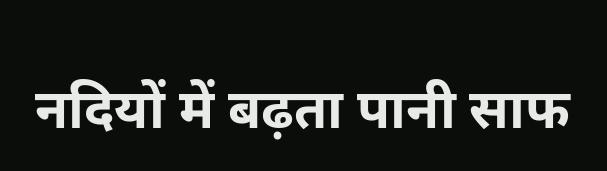नदियों में बढ़ता पानी साफ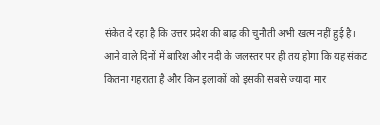संकेत दे रहा है कि उत्तर प्रदेश की बाढ़ की चुनौती अभी खत्म नहीं हुई है। आने वाले दिनों में बारिश और नदी के जलस्तर पर ही तय होगा कि यह संकट कितना गहराता है और किन इलाकों को इसकी सबसे ज्यादा मार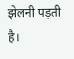झेलनी पड़ती है।